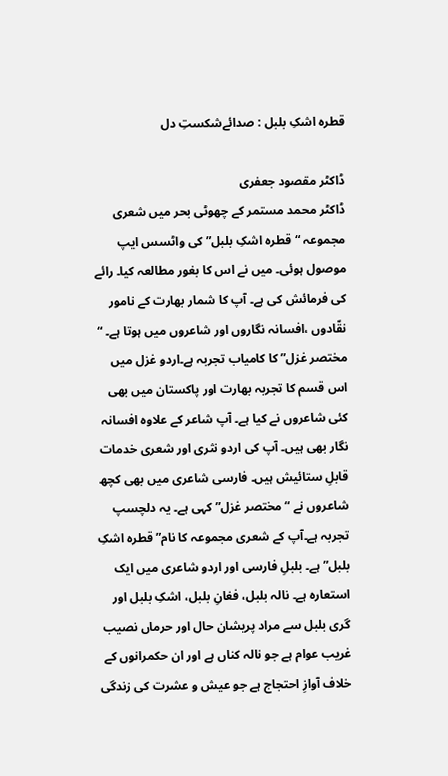قطرہ اشکِ بلبل : صدائےشکستِ دل

ڈاکٹر مقصود جعفری
ڈاکٹر محمد مستمر کے چھوٹی بحر میں شعری مجموعہ “قطرہ اشکِ بلبل” کی واٹسس ایپ موصول ہوئی۔ میں نے اس کا بغور مطالعہ کیا۔ رائے کی فرمائش کی ہے۔ آپ کا شمار بھارت کے نامور نقّادوں ،افسانہ نگاروں اور شاعروں میں ہوتا ہے۔ “ مختصر غزل” کا کامیاب تجربہ ہے۔اردو غزل میں اس قسم کا تجربہ بھارت اور پاکستان میں بھی کئی شاعروں نے کیا ہے۔ آپ شاعر کے علاوہ افسانہ نگار بھی ہیں۔ آپ کی اردو نثری اور شعری خدمات قابلِ ستائیش ہیں۔ فارسی شاعری میں بھی کچھ شاعروں نے “ مختصر غزل” کہی ہے۔ یہ دلچسپ تجربہ ہے۔آپ کے شعری مجموعہ کا نام” قطرہ اشکِ بلبل” ہے۔ بلبلِ فارسی اور اردو شاعری میں ایک استعارہ ہے۔ نالہ بلبل، فغانِ بلبل، اشکِ بلبل اور گری بلبل سے مراد پریشان حال اور حرماں نصیب غریب عوام ہے جو نالہ کناں ہے اور ان حکمرانوں کے خلاف آوازِ احتجاج ہے جو عیش و عشرت کی زندگی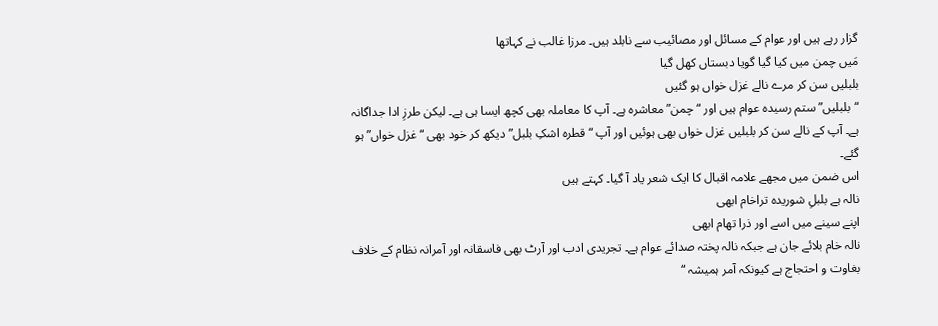گزار رہے ہیں اور عوام کے مسائل اور مصائیب سے نابلد ہیں۔ مرزا غالب نے کہاتھا
مَیں چمن میں کیا گیا گویا دبستاں کھل گیا
بلبلیں سن کر مرے نالے غزل خواں ہو گئیں
“بلبلیں” ستم رسیدہ عوام ہیں اور “ چمن” معاشرہ ہے۔ آپ کا معاملہ بھی کچھ ایسا ہی ہے۔ لیکن طرزِ ادا جداگانہ ہے۔ آپ کے نالے سن کر بلبلیں غزل خواں بھی ہوئیں اور آپ “ قطرہ اشکِ بلبل” دیکھ کر خود بھی “ غزل خواں” ہو گئے۔
اس ضمن میں مجھے علامہ اقبال کا ایک شعر یاد آ گیا۔ کہتے ہیں
نالہ ہے بلبلِ شوریدہ تراخام ابھی
اپنے سینے میں اسے اور ذرا تھام ابھی
نالہ خام بلائے جان ہے جبکہ نالہ پختہ صدائے عوام ہے۔ تجریدی ادب اور آرٹ بھی فاسقانہ اور آمرانہ نظام کے خلاف بغاوت و احتجاج ہے کیونکہ آمر ہمیشہ “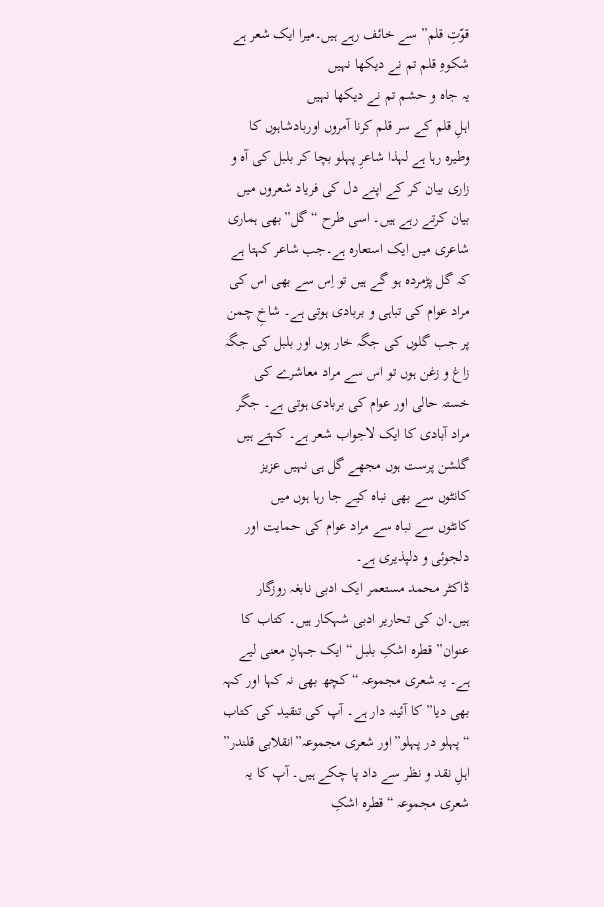قوّتِ قلم” سے خائف رہے ہیں۔میرا ایک شعر ہے
شکوہِ قلم تم نے دیکھا نہیں
یہ جاہ و حشم تم نے دیکھا نہیں
اہلِ قلم کے سر قلم کرنا آمروں اوربادشاہوں کا وطیرہ رہا ہے لہذا شاعرِ پہلو بچا کر بلبل کی آہ و زاری بیان کر کے اپنے دل کی فریاد شعروں میں بیان کرتے رہے ہیں۔ اسی طرح “ گل”بھی ہماری شاعری میں ایک استعارہ ہے۔جب شاعر کہتا ہے کہ گل پڑمردہ ہو گے ہیں تو اِس سے بھی اس کی مراد عوام کی تباہی و بربادی ہوتی ہے۔ شاخِ چمن پر جب گلوں کی جگہ خار ہوں اور بلبل کی جگہ زاغ و زغن ہوں تو اس سے مراد معاشرے کی خستہ حالی اور عوام کی بربادی ہوتی ہے۔ جگر مراد آبادی کا ایک لاجواب شعر ہے۔ کہتے ہیں
گلشن پرست ہوں مجھے گل ہی نہیں عزیز
کانٹوں سے بھی نباہ کیے جا رہا ہوں میں
کانٹوں سے نباہ سے مراد عوام کی حمایت اور دلجوئی و دلپذیری ہے۔
ڈاکٹر محمد مستعمر ایک ادبی نابغہ روزگار ہیں۔ان کی تحاریر ادبی شہکار ہیں۔ کتاب کا عنوان” قطرہ اشکِ بلبل “ ایک جہانِ معنی لیے ہے۔ یہ شعری مجموعہ “ کچھ بھی نہ کہا اور کہہ بھی دیا” کا آئینہ دار ہے۔ آپ کی تنقید کی کتاب “ پہلو در پہلو”اور شعری مجموعہ”انقلابی قلندر” اہلِ نقد و نظر سے داد پا چکے ہیں۔ آپ کا یہ شعری مجموعہ “قطرہ اشکِ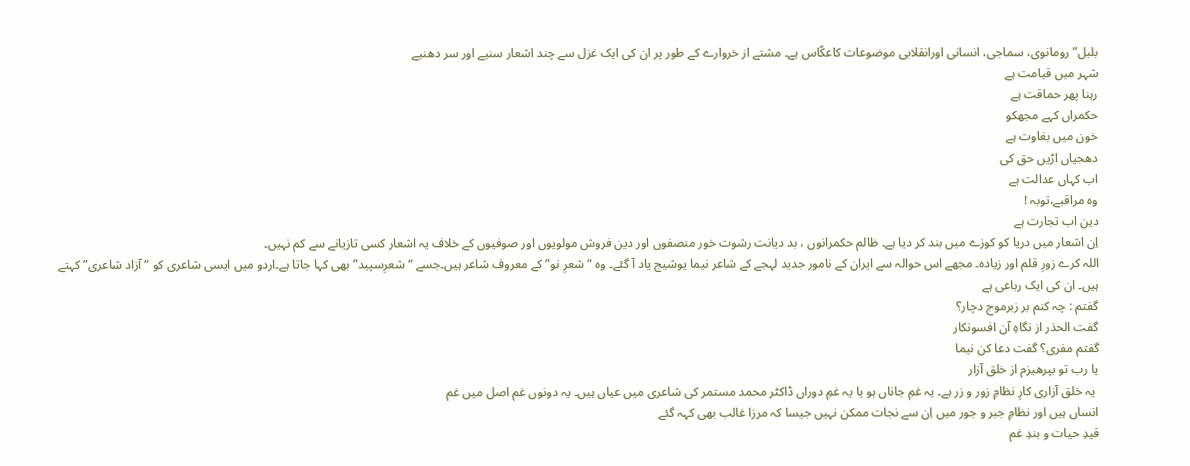بلبل”رومانوی، سماجی، انسانی اورانقلابی موضوعات کاعکّاس ہے۔ مشتے از خروارے کے طور پر ان کی ایک غزل سے چند اشعار سنیے اور سر دھنیے
شہر میں قیامت ہے
رہنا پھر حماقت ہے
حکمراں کہے مجھکو
خون میں بغاوت ہے
دھجیاں اڑیں حق کی
اب کہاں عدالت ہے
وہ مراقبے،توبہ !
دین اب تجارت ہے
اِن اشعار میں دریا کو کوزے میں بند کر دیا ہے۔ ظالم حکمرانوں ، بد دیانت رشوت خور منصفوں اور دین فروش مولویوں اور صوفیوں کے خلاف یہ اشعار کسی تازیانے سے کم نہیں۔
اللہ کرے زورِ قلم اور زیادہ۔ مجھے اس حوالہ سے ایران کے نامور جدید لہجے کے شاعر نیما یوشیج یاد آ گئے۔ وہ “ شعرِ نو” کے معروف شاعر ہیں۔جسے “ شعرِسپید” بھی کہا جاتا ہے۔اردو میں ایسی شاعری کو “ آزاد شاعری” کہتے ہیں۔ ان کی ایک رباعی ہے
گفتم : چہ کنم بر زبرموج دچار؟
گفت الحذر از نگاہِ آن افسونکار
گفتم مفری؟ گفت دعا کن نیما
یا رب تو بپرھیزم از خلق آزار
 یہ خلق آزاری کارِ نظامِ زور و زر ہے۔ یہ غمِ جاناں ہو یا یہ غمِ دوراں ڈاکٹر محمد مستمر کی شاعری میں عیاں ہیں۔ یہ دونوں غم اصل میں غم
انساں ہیں اور نظامِ جبر و جور میں اِن سے نجات ممکن نہیں جیسا کہ مرزا غالب بھی کہہ گئے
قیدِ حیات و بندِ غم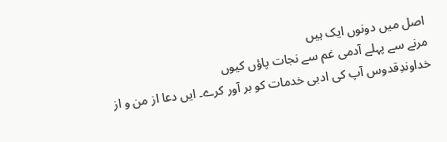اصل میں دونوں ایک ہیں
مرنے سے پہلے آدمی غم سے نجات پاؤں کیوں
خداوندِقدوس آپ کی ادبی خدمات کو بر آور کرے۔ ایں دعا از من و از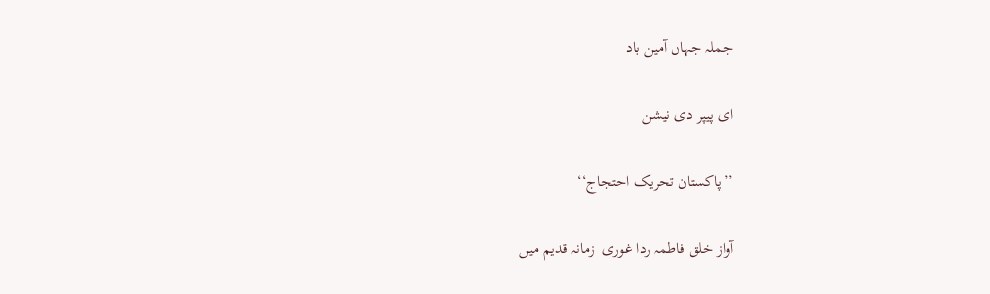جملہ جہاں آمین باد

ای پیپر دی نیشن

’’پاکستان تحریک احتجاج‘‘

آواز خلق فاطمہ ردا غوری  زمانہ قدیم میں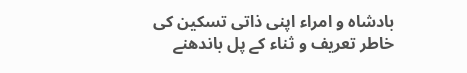بادشاہ و امراء اپنی ذاتی تسکین کی خاطر تعریف و ثناء کے پل باندھنے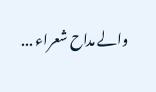والے مداح شعراء ...